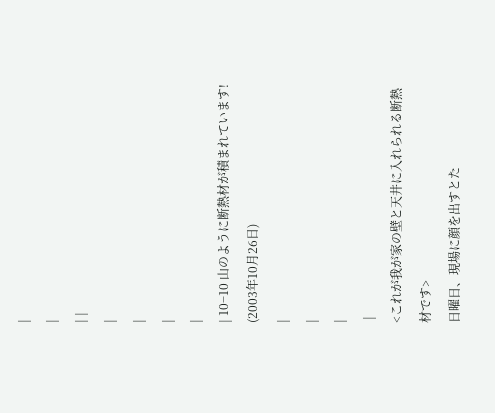|
|
| |
|
|
|
|
| 10−10 山のように断熱材が積まれています! (2003年10月26日)
|
|
|
 |
<これが我が家の壁と天井に入れられる断熱材です>
日曜日、現場に顔を出すとた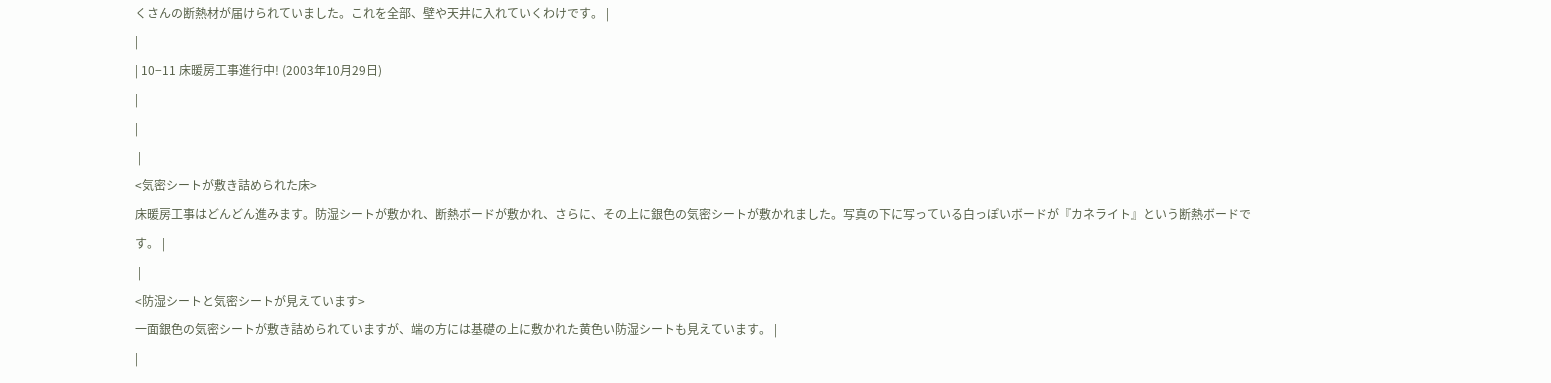くさんの断熱材が届けられていました。これを全部、壁や天井に入れていくわけです。 |
|
| 10−11 床暖房工事進行中! (2003年10月29日)
|
|
 |
<気密シートが敷き詰められた床>
床暖房工事はどんどん進みます。防湿シートが敷かれ、断熱ボードが敷かれ、さらに、その上に銀色の気密シートが敷かれました。写真の下に写っている白っぽいボードが『カネライト』という断熱ボードです。 |
 |
<防湿シートと気密シートが見えています>
一面銀色の気密シートが敷き詰められていますが、端の方には基礎の上に敷かれた黄色い防湿シートも見えています。 |
|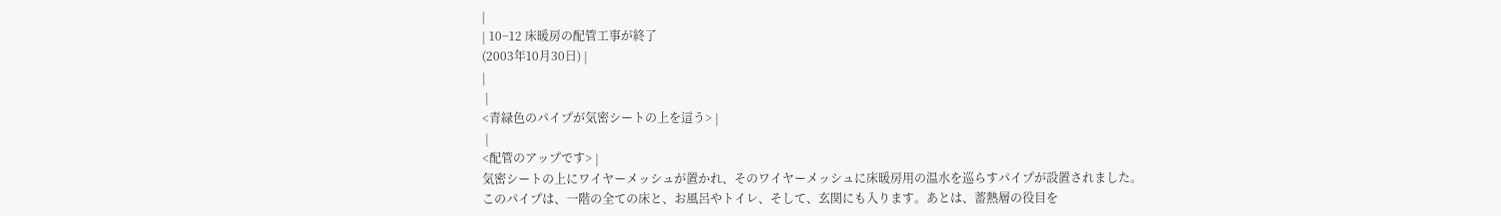|
| 10−12 床暖房の配管工事が終了
(2003年10月30日) |
|
 |
<青緑色のパイプが気密シートの上を這う> |
 |
<配管のアップです> |
気密シートの上にワイヤーメッシュが置かれ、そのワイヤーメッシュに床暖房用の温水を巡らすパイプが設置されました。このパイプは、一階の全ての床と、お風呂やトイレ、そして、玄関にも入ります。あとは、蓄熱層の役目を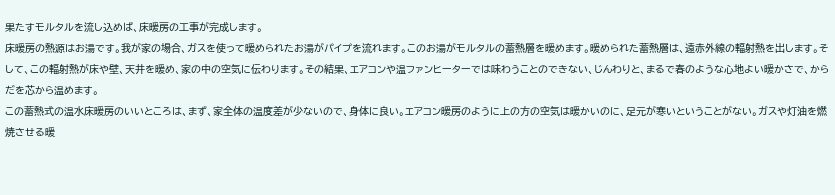果たすモルタルを流し込めば、床暖房の工事が完成します。
床暖房の熱源はお湯です。我が家の場合、ガスを使って暖められたお湯がパイプを流れます。このお湯がモルタルの蓄熱層を暖めます。暖められた蓄熱層は、遠赤外線の輻射熱を出します。そして、この輻射熱が床や壁、天井を暖め、家の中の空気に伝わります。その結果、エアコンや温ファンヒーターでは味わうことのできない、じんわりと、まるで春のような心地よい暖かさで、からだを芯から温めます。
この蓄熱式の温水床暖房のいいところは、まず、家全体の温度差が少ないので、身体に良い。エアコン暖房のように上の方の空気は暖かいのに、足元が寒いということがない。ガスや灯油を燃焼させる暖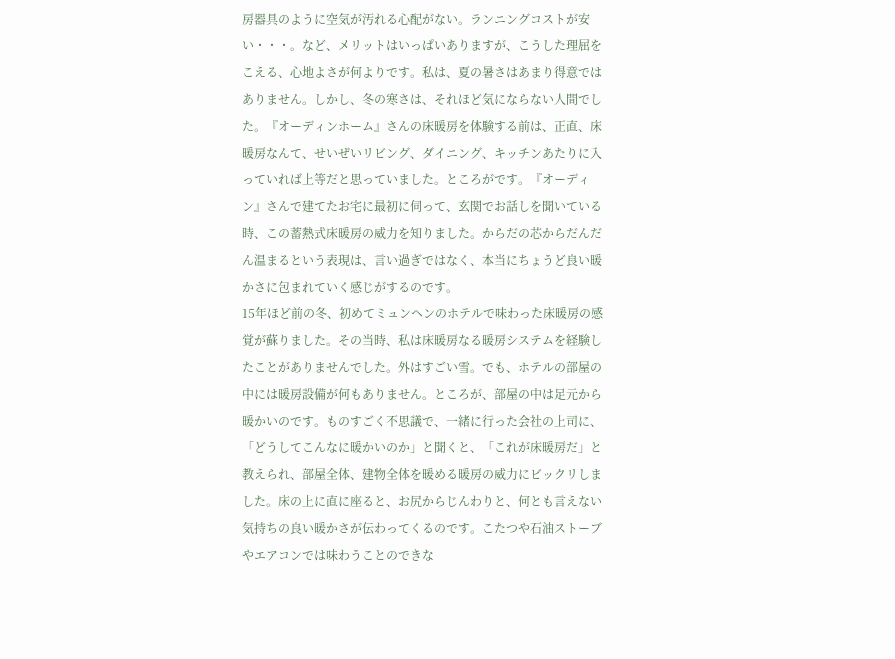房器具のように空気が汚れる心配がない。ランニングコストが安い・・・。など、メリットはいっぱいありますが、こうした理屈をこえる、心地よさが何よりです。私は、夏の暑さはあまり得意ではありません。しかし、冬の寒さは、それほど気にならない人間でした。『オーディンホーム』さんの床暖房を体験する前は、正直、床暖房なんて、せいぜいリビング、ダイニング、キッチンあたりに入っていれば上等だと思っていました。ところがです。『オーディン』さんで建てたお宅に最初に伺って、玄関でお話しを聞いている時、この蓄熱式床暖房の威力を知りました。からだの芯からだんだん温まるという表現は、言い過ぎではなく、本当にちょうど良い暖かさに包まれていく感じがするのです。
15年ほど前の冬、初めてミュンヘンのホテルで味わった床暖房の感覚が蘇りました。その当時、私は床暖房なる暖房システムを経験したことがありませんでした。外はすごい雪。でも、ホテルの部屋の中には暖房設備が何もありません。ところが、部屋の中は足元から暖かいのです。ものすごく不思議で、一緒に行った会社の上司に、「どうしてこんなに暖かいのか」と聞くと、「これが床暖房だ」と教えられ、部屋全体、建物全体を暖める暖房の威力にビックリしました。床の上に直に座ると、お尻からじんわりと、何とも言えない気持ちの良い暖かさが伝わってくるのです。こたつや石油ストーブやエアコンでは味わうことのできな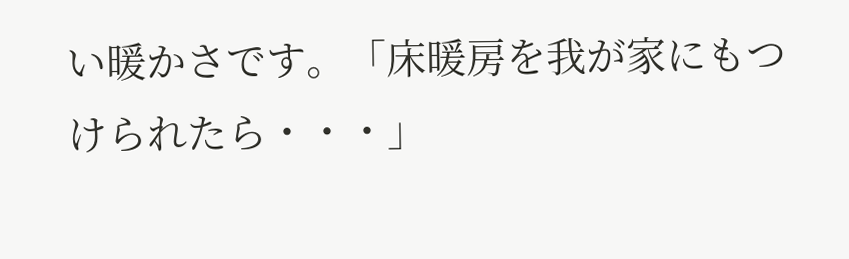い暖かさです。「床暖房を我が家にもつけられたら・・・」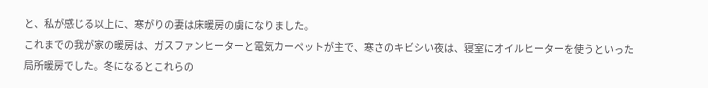と、私が感じる以上に、寒がりの妻は床暖房の虜になりました。
これまでの我が家の暖房は、ガスファンヒーターと電気カーペットが主で、寒さのキビシい夜は、寝室にオイルヒーターを使うといった局所暖房でした。冬になるとこれらの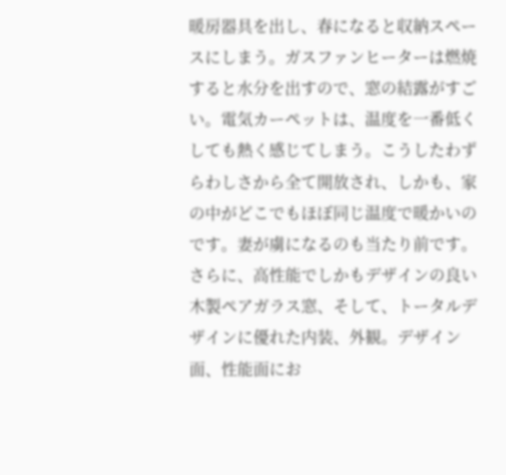暖房器具を出し、春になると収納スペースにしまう。ガスファンヒーターは燃焼すると水分を出すので、窓の結露がすごい。電気カーペットは、温度を一番低くしても熱く感じてしまう。こうしたわずらわしさから全て開放され、しかも、家の中がどこでもほぼ同じ温度で暖かいのです。妻が虜になるのも当たり前です。さらに、高性能でしかもデザインの良い木製ペアガラス窓、そして、トータルデザインに優れた内装、外観。デザイン面、性能面にお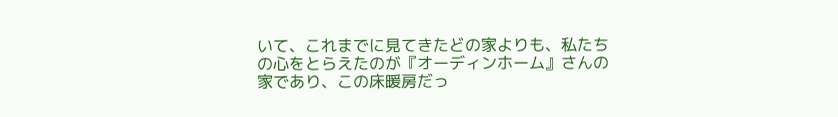いて、これまでに見てきたどの家よりも、私たちの心をとらえたのが『オーディンホーム』さんの家であり、この床暖房だっ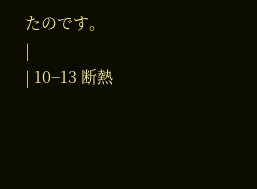たのです。
|
| 10−13 断熱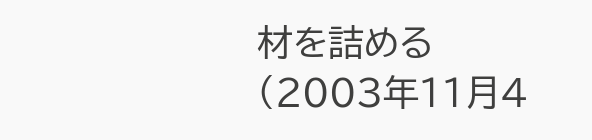材を詰める
(2003年11月4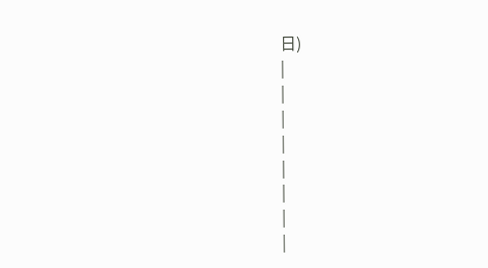日)
|
|
|
|
|
|
|
|